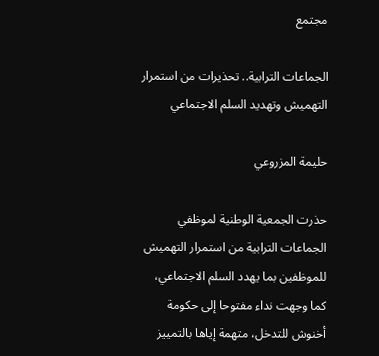مجتمع

الجماعات الترابية.. تحذيرات من استمرار التهميش وتهديد السلم الاجتماعي

حليمة المزروعي

حذرت الجمعية الوطنية لموظفي الجماعات الترابية من استمرار التهميش للموظفين بما يهدد السلم الاجتماعي، كما وجهت نداء مفتوحا إلى حكومة أخنوش للتدخل، متهمة إياها بالتمييز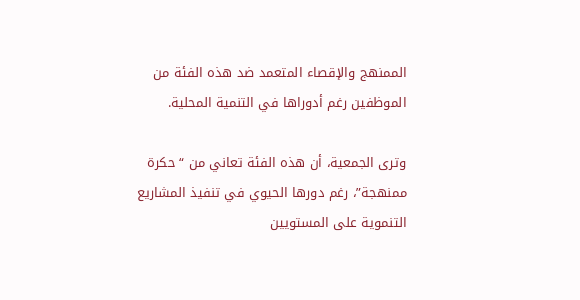الممنهج والإقصاء المتعمد ضد هذه الفئة من الموظفين رغم أدوراها في التنمية المحلية.

وترى الجمعية، أن هذه الفئة تعاني من “حكرة ممنهجة”، رغم دورها الحيوي في تنفيذ المشاريع التنموية على المستويين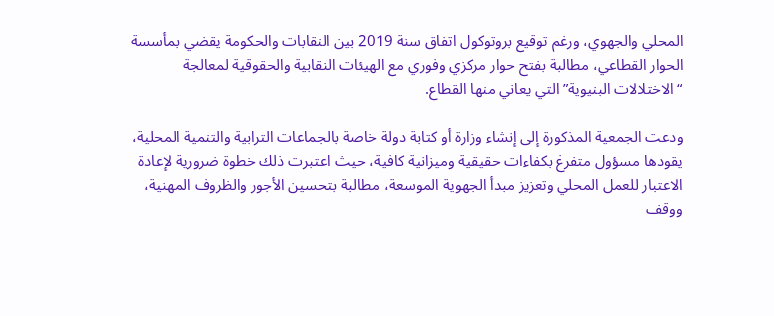المحلي والجهوي، ورغم توقيع بروتوكول اتفاق سنة 2019 بين النقابات والحكومة يقضي بمأسسة الحوار القطاعي، مطالبة بفتح حوار مركزي وفوري مع الهيئات النقابية والحقوقية لمعالجة “الاختلالات البنيوية” التي يعاني منها القطاع.

ودعت الجمعية المذكورة إلى إنشاء وزارة أو كتابة دولة خاصة بالجماعات الترابية والتنمية المحلية، يقودها مسؤول متفرغ بكفاءات حقيقية وميزانية كافية، حيث اعتبرت ذلك خطوة ضرورية لإعادة الاعتبار للعمل المحلي وتعزيز مبدأ الجهوية الموسعة، مطالبة بتحسين الأجور والظروف المهنية، ووقف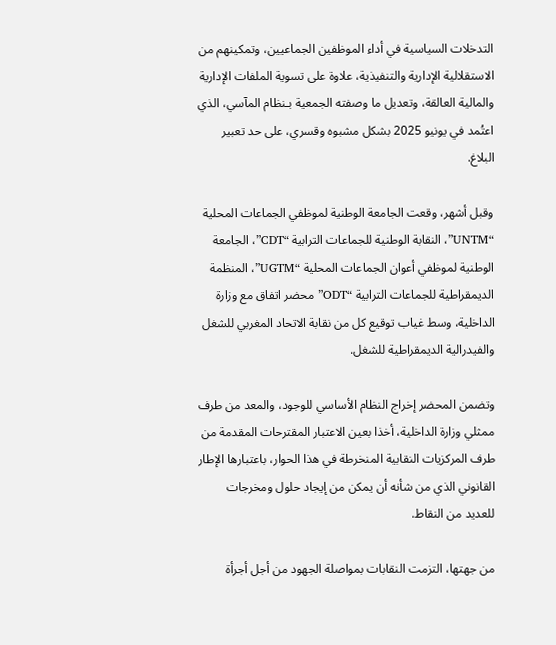التدخلات السياسية في أداء الموظفين الجماعيين، وتمكينهم من الاستقلالية الإدارية والتنفيذية، علاوة على تسوية الملفات الإدارية والمالية العالقة، وتعديل ما وصفته الجمعية بـنظام المآسي، الذي اعتُمد في يونيو 2025 بشكل مشبوه وقسري، على حد تعبير البلاغ.

وقبل أشهر، وقعت الجامعة الوطنية لموظفي الجماعات المحلية “UNTM”، النقابة الوطنية للجماعات الترابية “CDT”، الجامعة الوطنية لموظفي أعوان الجماعات المحلية “UGTM”، المنظمة الديمقراطية للجماعات الترابية “ODT” محضر اتفاق مع وزارة الداخلية، وسط غياب توقيع كل من نقابة الاتحاد المغربي للشغل والفيدرالية الديمقراطية للشغل.

وتضمن المحضر إخراج النظام الأساسي للوجود، والمعد من طرف ممثلي وزارة الداخلية، أخذا بعين الاعتبار المقترحات المقدمة من طرف المركزيات النقابية المنخرطة في هذا الحوار، باعتبارها الإطار القانوني الذي من شأنه أن يمكن من إيجاد حلول ومخرجات للعديد من النقاط.

من جهتها، التزمت النقابات بمواصلة الجهود من أجل أجرأة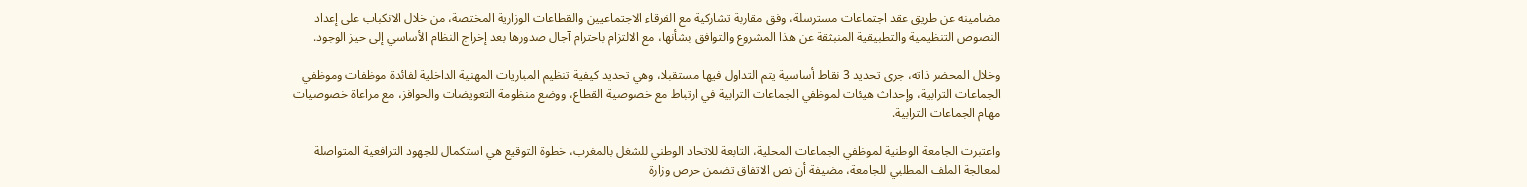مضامينه عن طريق عقد اجتماعات مسترسلة، وفق مقاربة تشاركية مع الفرقاء الاجتماعيين والقطاعات الوزارية المختصة، من خلال الانكباب على إعداد النصوص التنظيمية والتطبيقية المنبثقة عن هذا المشروع والتوافق بشأنها، مع الالتزام باحترام آجال صدورها بعد إخراج النظام الأساسي إلى حيز الوجود.

وخلال المحضر ذاته، جرى تحديد 3 نقاط أساسية يتم التداول فيها مستقبلا، وهي تحديد كيفية تنظيم المباريات المهنية الداخلية لفائدة موظفات وموظفي الجماعات الترابية، وإحداث هيئات لموظفي الجماعات الترابية في ارتباط مع خصوصية القطاع، ووضع منظومة التعويضات والحوافز، مع مراعاة خصوصيات مهام الجماعات الترابية.

واعتبرت الجامعة الوطنية لموظفي الجماعات المحلية، التابعة للاتحاد الوطني للشغل بالمغرب، خطوة التوقيع هي استكمال للجهود الترافعية المتواصلة لمعالجة الملف المطلبي للجامعة، مضيفة أن نص الاتفاق تضمن حرص وزارة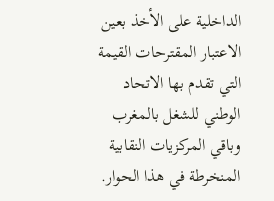الداخلية على الأخذ بعين الاعتبار المقترحات القيمة التي تقدم بها الاتحاد الوطني للشغل بالمغرب وباقي المركزيات النقابية المنخرطة في هذا الحوار.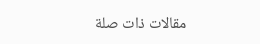مقالات ذات صلة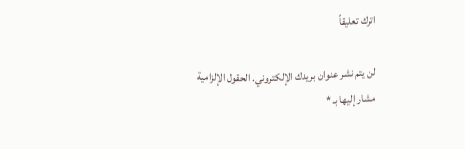اترك تعليقاً

لن يتم نشر عنوان بريدك الإلكتروني. الحقول الإلزامية مشار إليها بـ *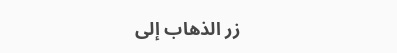زر الذهاب إلى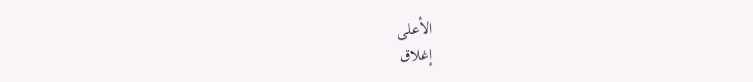الأعلى
إغلاق